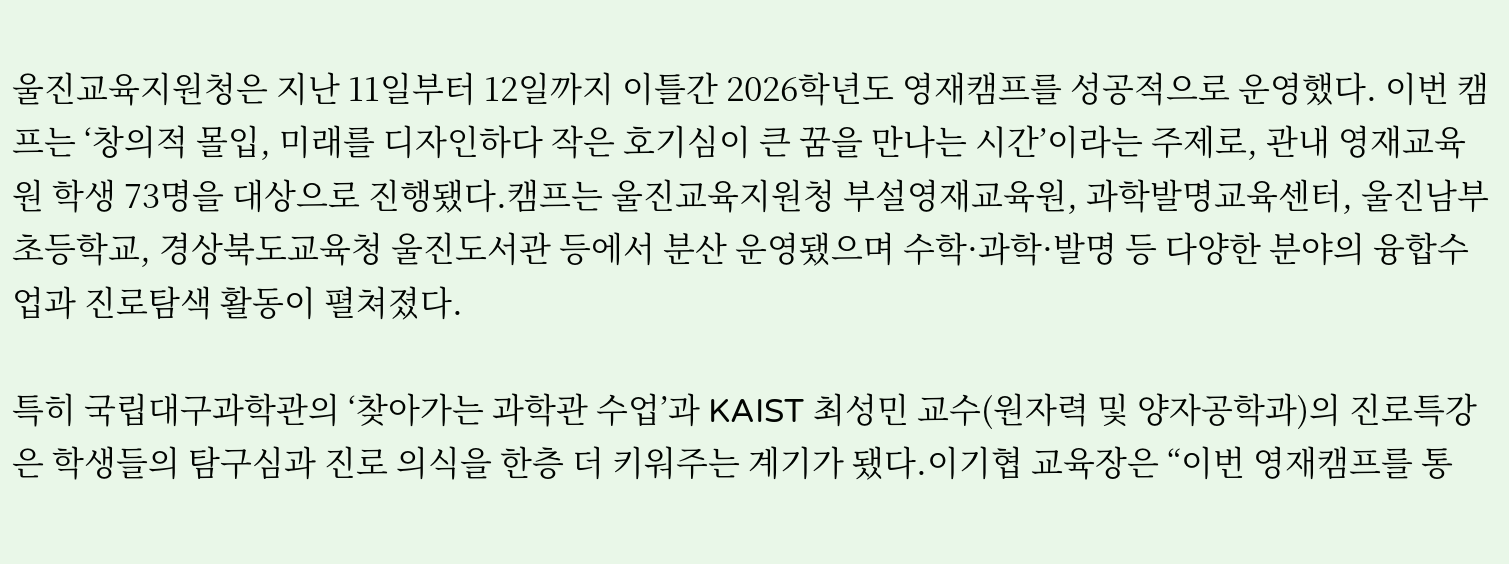울진교육지원청은 지난 11일부터 12일까지 이틀간 2026학년도 영재캠프를 성공적으로 운영했다. 이번 캠프는 ‘창의적 몰입, 미래를 디자인하다 작은 호기심이 큰 꿈을 만나는 시간’이라는 주제로, 관내 영재교육원 학생 73명을 대상으로 진행됐다.캠프는 울진교육지원청 부설영재교육원, 과학발명교육센터, 울진남부초등학교, 경상북도교육청 울진도서관 등에서 분산 운영됐으며 수학·과학·발명 등 다양한 분야의 융합수업과 진로탐색 활동이 펼쳐졌다.

특히 국립대구과학관의 ‘찾아가는 과학관 수업’과 KAIST 최성민 교수(원자력 및 양자공학과)의 진로특강은 학생들의 탐구심과 진로 의식을 한층 더 키워주는 계기가 됐다.이기협 교육장은 “이번 영재캠프를 통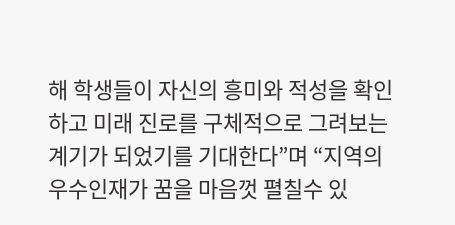해 학생들이 자신의 흥미와 적성을 확인하고 미래 진로를 구체적으로 그려보는 계기가 되었기를 기대한다”며 “지역의 우수인재가 꿈을 마음껏 펼칠수 있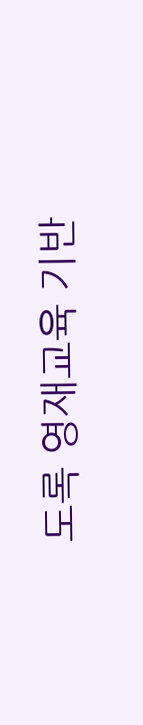도록 영재교육 기반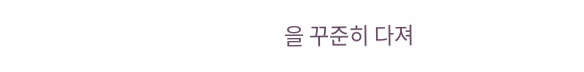을 꾸준히 다져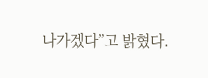나가겠다”고 밝혔다.